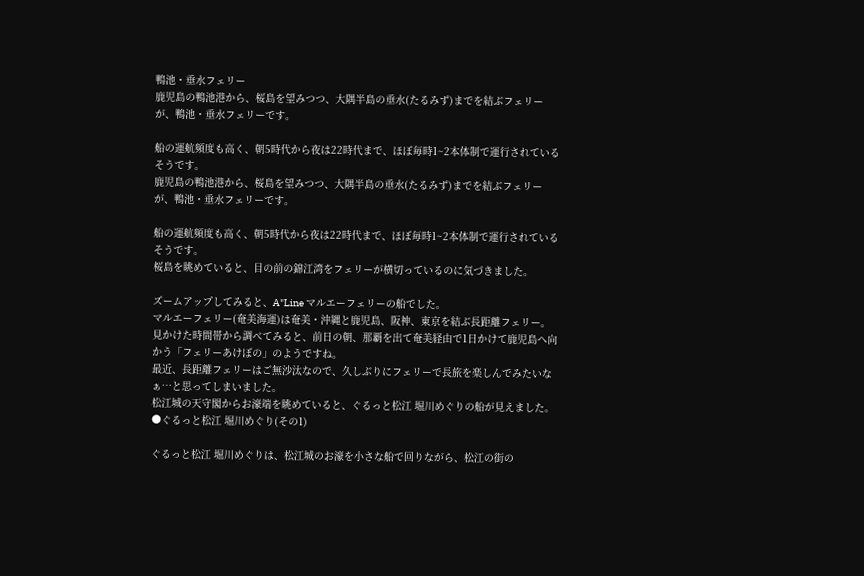鴨池・垂水フェリー
鹿児島の鴨池港から、桜島を望みつつ、大隅半島の垂水(たるみず)までを結ぶフェリーが、鴨池・垂水フェリーです。

船の運航頻度も高く、朝5時代から夜は22時代まで、ほぼ毎時1~2本体制で運行されているそうです。
鹿児島の鴨池港から、桜島を望みつつ、大隅半島の垂水(たるみず)までを結ぶフェリーが、鴨池・垂水フェリーです。

船の運航頻度も高く、朝5時代から夜は22時代まで、ほぼ毎時1~2本体制で運行されているそうです。
桜島を眺めていると、目の前の錦江湾をフェリーが横切っているのに気づきました。

ズームアップしてみると、A"Line マルエーフェリーの船でした。
マルエーフェリー(奄美海運)は奄美・沖縄と鹿児島、阪神、東京を結ぶ長距離フェリー。
見かけた時間帯から調べてみると、前日の朝、那覇を出て奄美経由で1日かけて鹿児島へ向かう「フェリーあけぼの」のようですね。
最近、長距離フェリーはご無沙汰なので、久しぶりにフェリーで長旅を楽しんでみたいなぁ…と思ってしまいました。
松江城の天守閣からお濠端を眺めていると、ぐるっと松江 堀川めぐりの船が見えました。
●ぐるっと松江 堀川めぐり(その1)

ぐるっと松江 堀川めぐりは、松江城のお濠を小さな船で回りながら、松江の街の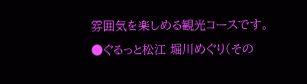雰囲気を楽しめる観光コースです。
●ぐるっと松江 堀川めぐり(その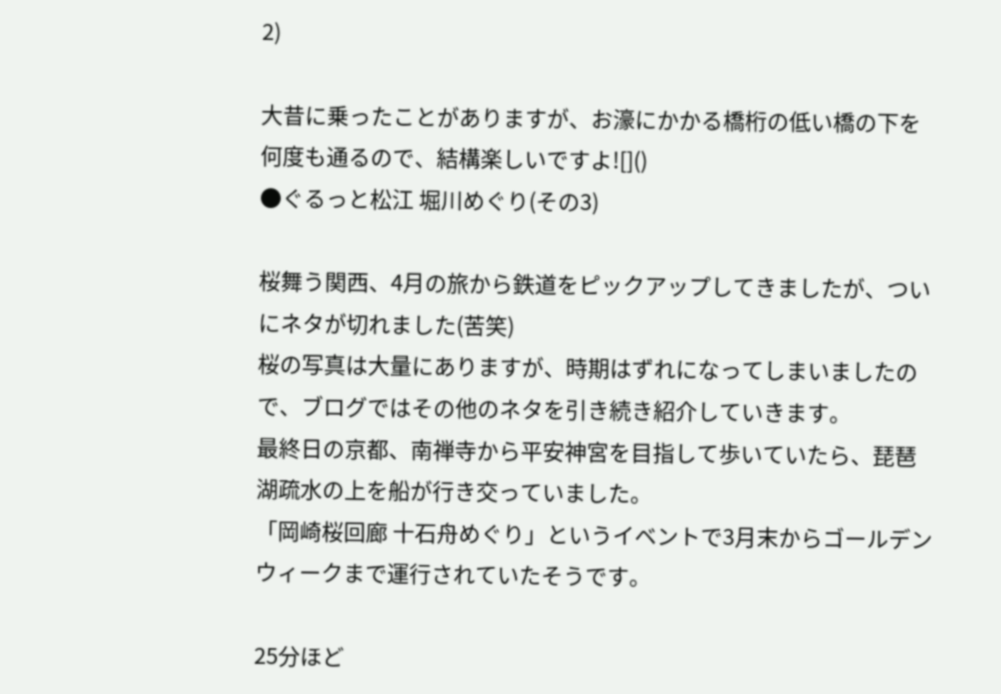2)

大昔に乗ったことがありますが、お濠にかかる橋桁の低い橋の下を何度も通るので、結構楽しいですよ![]()
●ぐるっと松江 堀川めぐり(その3)

桜舞う関西、4月の旅から鉄道をピックアップしてきましたが、ついにネタが切れました(苦笑)
桜の写真は大量にありますが、時期はずれになってしまいましたので、ブログではその他のネタを引き続き紹介していきます。
最終日の京都、南禅寺から平安神宮を目指して歩いていたら、琵琶湖疏水の上を船が行き交っていました。
「岡崎桜回廊 十石舟めぐり」というイベントで3月末からゴールデンウィークまで運行されていたそうです。

25分ほど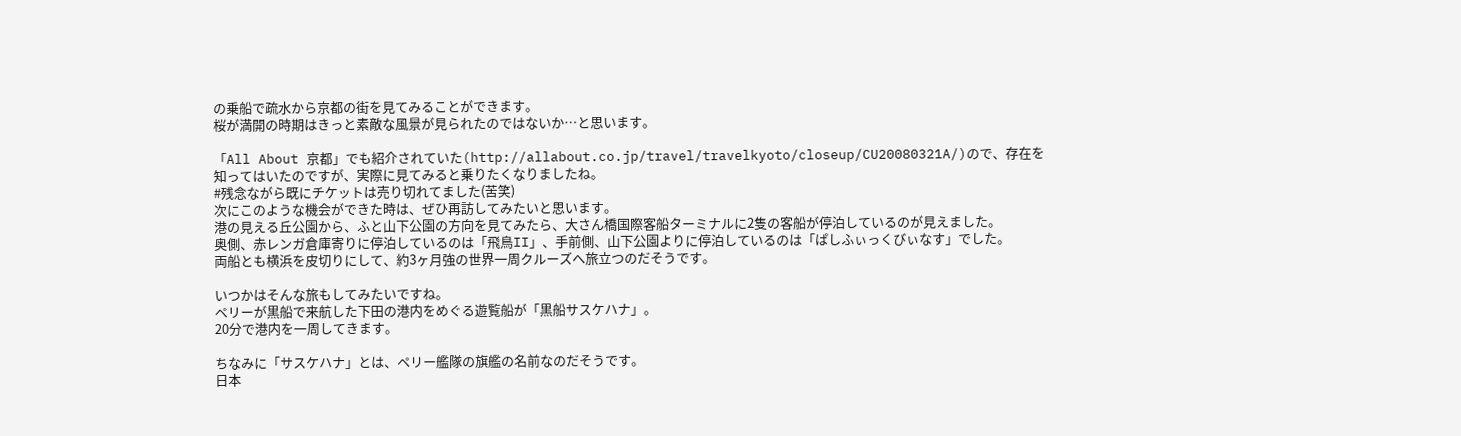の乗船で疏水から京都の街を見てみることができます。
桜が満開の時期はきっと素敵な風景が見られたのではないか…と思います。

「All About 京都」でも紹介されていた(http://allabout.co.jp/travel/travelkyoto/closeup/CU20080321A/)ので、存在を知ってはいたのですが、実際に見てみると乗りたくなりましたね。
#残念ながら既にチケットは売り切れてました(苦笑)
次にこのような機会ができた時は、ぜひ再訪してみたいと思います。
港の見える丘公園から、ふと山下公園の方向を見てみたら、大さん橋国際客船ターミナルに2隻の客船が停泊しているのが見えました。
奥側、赤レンガ倉庫寄りに停泊しているのは「飛鳥II」、手前側、山下公園よりに停泊しているのは「ぱしふぃっくびぃなす」でした。
両船とも横浜を皮切りにして、約3ヶ月強の世界一周クルーズへ旅立つのだそうです。

いつかはそんな旅もしてみたいですね。
ペリーが黒船で来航した下田の港内をめぐる遊覧船が「黒船サスケハナ」。
20分で港内を一周してきます。

ちなみに「サスケハナ」とは、ペリー艦隊の旗艦の名前なのだそうです。
日本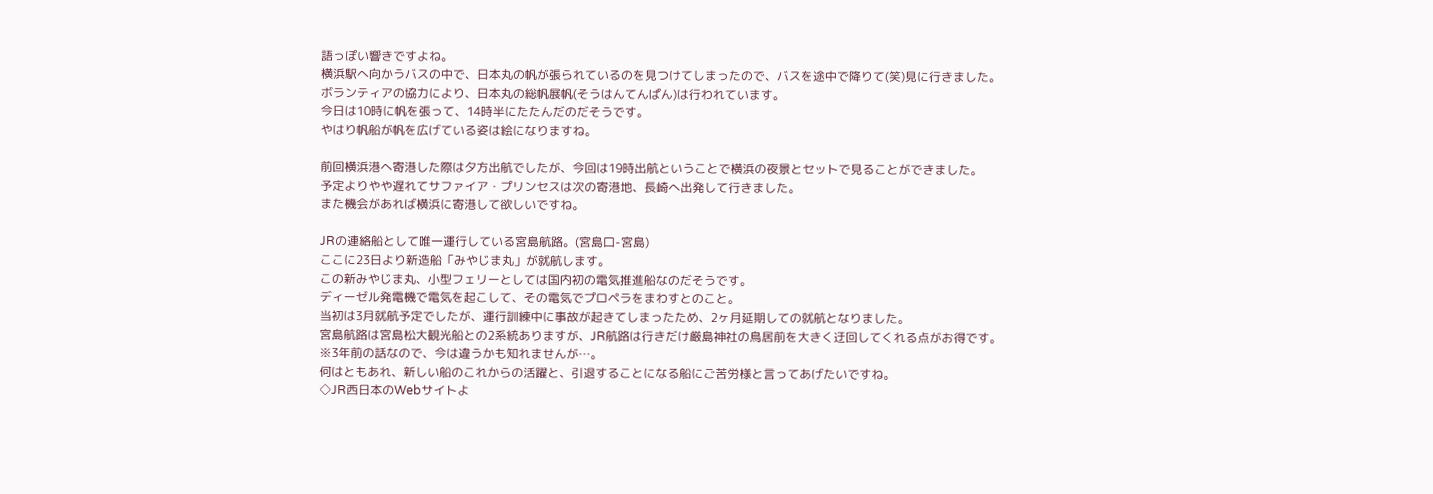語っぽい響きですよね。
横浜駅へ向かうバスの中で、日本丸の帆が張られているのを見つけてしまったので、バスを途中で降りて(笑)見に行きました。
ボランティアの協力により、日本丸の総帆展帆(そうはんてんぱん)は行われています。
今日は10時に帆を張って、14時半にたたんだのだそうです。
やはり帆船が帆を広げている姿は絵になりますね。

前回横浜港へ寄港した際は夕方出航でしたが、今回は19時出航ということで横浜の夜景とセットで見ることができました。
予定よりやや遅れてサファイア・プリンセスは次の寄港地、長崎へ出発して行きました。
また機会があれば横浜に寄港して欲しいですね。

JRの連絡船として唯一運行している宮島航路。(宮島口-宮島)
ここに23日より新造船「みやじま丸」が就航します。
この新みやじま丸、小型フェリーとしては国内初の電気推進船なのだそうです。
ディーゼル発電機で電気を起こして、その電気でプロペラをまわすとのこと。
当初は3月就航予定でしたが、運行訓練中に事故が起きてしまったため、2ヶ月延期しての就航となりました。
宮島航路は宮島松大観光船との2系統ありますが、JR航路は行きだけ厳島神社の鳥居前を大きく迂回してくれる点がお得です。
※3年前の話なので、今は違うかも知れませんが…。
何はともあれ、新しい船のこれからの活躍と、引退することになる船にご苦労様と言ってあげたいですね。
◇JR西日本のWebサイトよ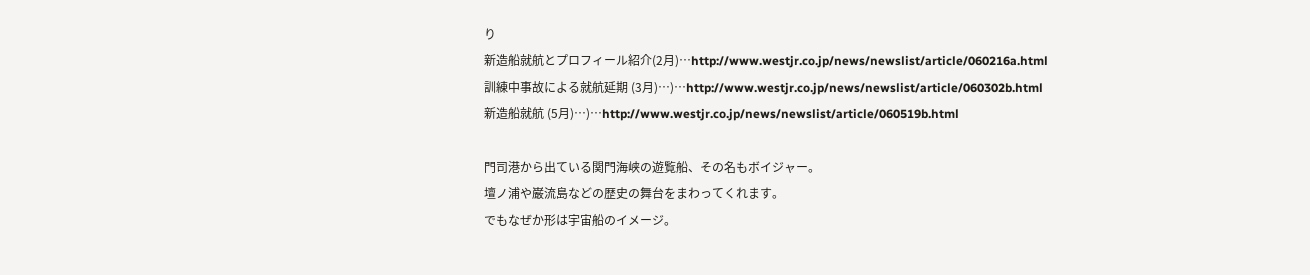り
新造船就航とプロフィール紹介(2月)…http://www.westjr.co.jp/news/newslist/article/060216a.html
訓練中事故による就航延期 (3月)…)…http://www.westjr.co.jp/news/newslist/article/060302b.html
新造船就航 (5月)…)…http://www.westjr.co.jp/news/newslist/article/060519b.html

門司港から出ている関門海峡の遊覧船、その名もボイジャー。
壇ノ浦や巌流島などの歴史の舞台をまわってくれます。
でもなぜか形は宇宙船のイメージ。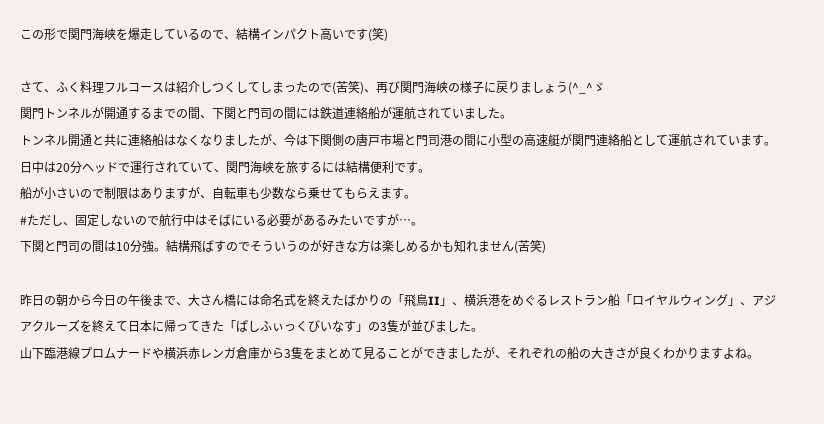この形で関門海峡を爆走しているので、結構インパクト高いです(笑)

さて、ふく料理フルコースは紹介しつくしてしまったので(苦笑)、再び関門海峡の様子に戻りましょう(^_^ゞ
関門トンネルが開通するまでの間、下関と門司の間には鉄道連絡船が運航されていました。
トンネル開通と共に連絡船はなくなりましたが、今は下関側の唐戸市場と門司港の間に小型の高速艇が関門連絡船として運航されています。
日中は20分ヘッドで運行されていて、関門海峡を旅するには結構便利です。
船が小さいので制限はありますが、自転車も少数なら乗せてもらえます。
#ただし、固定しないので航行中はそばにいる必要があるみたいですが…。
下関と門司の間は10分強。結構飛ばすのでそういうのが好きな方は楽しめるかも知れません(苦笑)

昨日の朝から今日の午後まで、大さん橋には命名式を終えたばかりの「飛鳥II」、横浜港をめぐるレストラン船「ロイヤルウィング」、アジアクルーズを終えて日本に帰ってきた「ぱしふぃっくびいなす」の3隻が並びました。
山下臨港線プロムナードや横浜赤レンガ倉庫から3隻をまとめて見ることができましたが、それぞれの船の大きさが良くわかりますよね。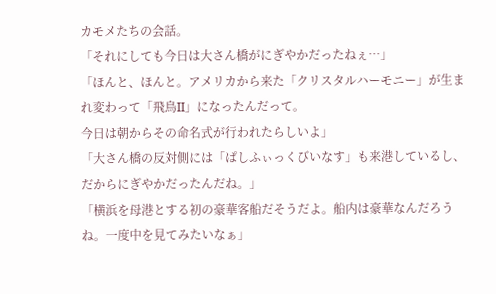カモメたちの会話。
「それにしても今日は大さん橋がにぎやかだったねぇ…」
「ほんと、ほんと。アメリカから来た「クリスタルハーモニー」が生まれ変わって「飛鳥II」になったんだって。
今日は朝からその命名式が行われたらしいよ」
「大さん橋の反対側には「ぱしふぃっくびいなす」も来港しているし、だからにぎやかだったんだね。」
「横浜を母港とする初の豪華客船だそうだよ。船内は豪華なんだろうね。一度中を見てみたいなぁ」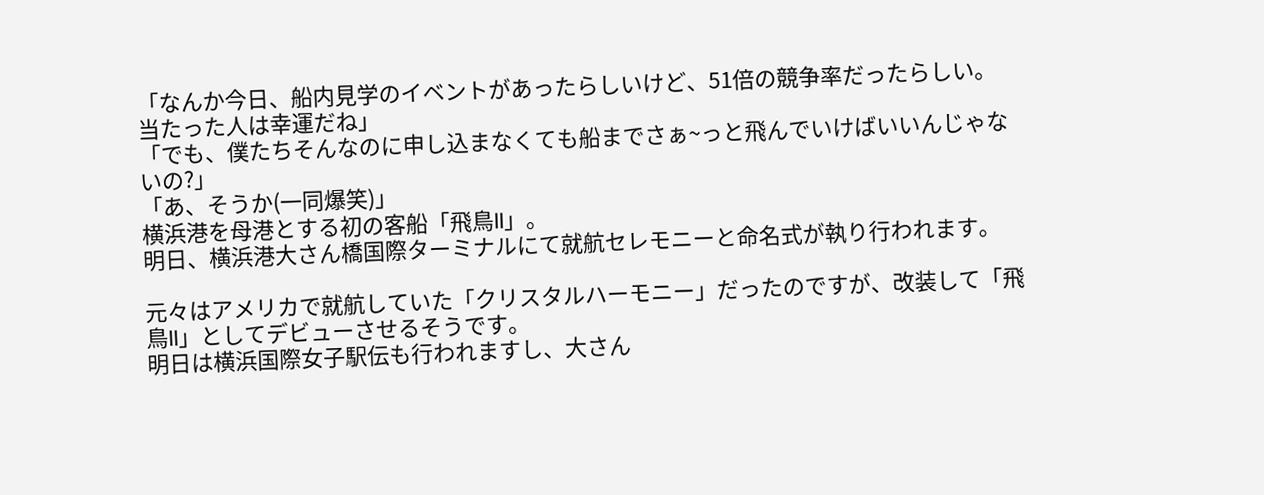「なんか今日、船内見学のイベントがあったらしいけど、51倍の競争率だったらしい。当たった人は幸運だね」
「でも、僕たちそんなのに申し込まなくても船までさぁ~っと飛んでいけばいいんじゃないの?」
「あ、そうか(一同爆笑)」
横浜港を母港とする初の客船「飛鳥II」。
明日、横浜港大さん橋国際ターミナルにて就航セレモニーと命名式が執り行われます。

元々はアメリカで就航していた「クリスタルハーモニー」だったのですが、改装して「飛鳥II」としてデビューさせるそうです。
明日は横浜国際女子駅伝も行われますし、大さん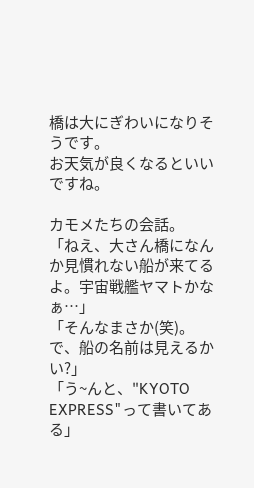橋は大にぎわいになりそうです。
お天気が良くなるといいですね。

カモメたちの会話。
「ねえ、大さん橋になんか見慣れない船が来てるよ。宇宙戦艦ヤマトかなぁ…」
「そんなまさか(笑)。で、船の名前は見えるかい?」
「う~んと、"KYOTO EXPRESS"って書いてある」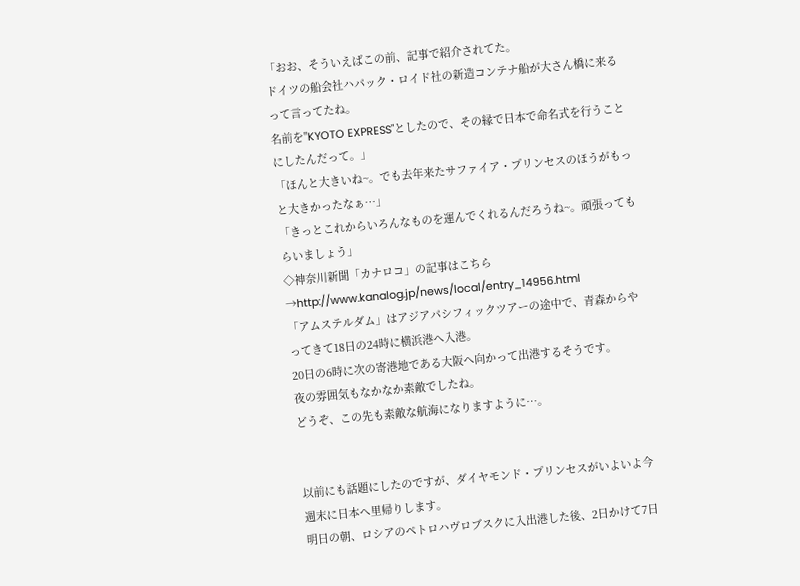「おお、そういえばこの前、記事で紹介されてた。
ドイツの船会社ハパック・ロイド社の新造コンテナ船が大さん橋に来るって言ってたね。
名前を"KYOTO EXPRESS"としたので、その縁で日本で命名式を行うことにしたんだって。」
「ほんと大きいね~。でも去年来たサファイア・プリンセスのほうがもっと大きかったなぁ…」
「きっとこれからいろんなものを運んでくれるんだろうね~。頑張ってもらいましょう」
◇神奈川新聞「カナロコ」の記事はこちら→http://www.kanalog.jp/news/local/entry_14956.html
「アムステルダム」はアジアパシフィックツアーの途中で、青森からやってきて18日の24時に横浜港へ入港。
20日の6時に次の寄港地である大阪へ向かって出港するそうです。
夜の雰囲気もなかなか素敵でしたね。
どうぞ、この先も素敵な航海になりますように…。


以前にも話題にしたのですが、ダイヤモンド・プリンセスがいよいよ今週末に日本へ里帰りします。
明日の朝、ロシアのペトロハヴロブスクに入出港した後、2日かけて7日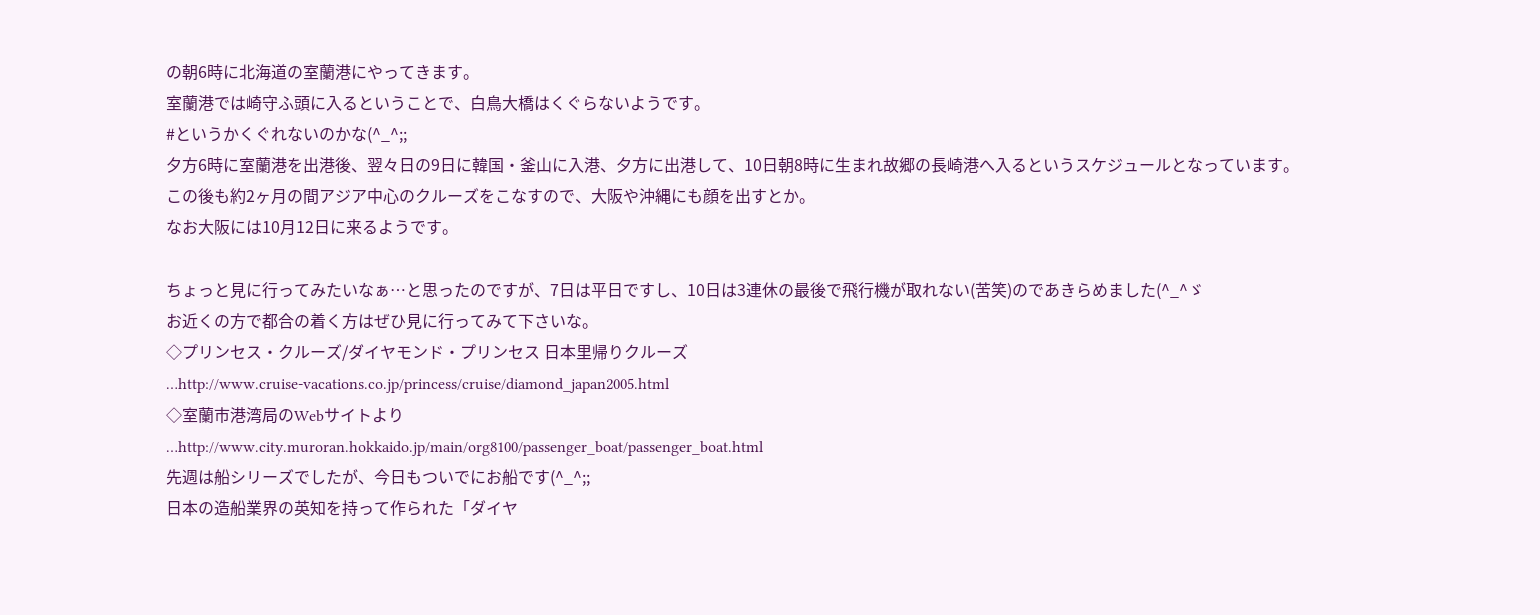の朝6時に北海道の室蘭港にやってきます。
室蘭港では崎守ふ頭に入るということで、白鳥大橋はくぐらないようです。
#というかくぐれないのかな(^_^;;
夕方6時に室蘭港を出港後、翌々日の9日に韓国・釜山に入港、夕方に出港して、10日朝8時に生まれ故郷の長崎港へ入るというスケジュールとなっています。
この後も約2ヶ月の間アジア中心のクルーズをこなすので、大阪や沖縄にも顔を出すとか。
なお大阪には10月12日に来るようです。

ちょっと見に行ってみたいなぁ…と思ったのですが、7日は平日ですし、10日は3連休の最後で飛行機が取れない(苦笑)のであきらめました(^_^ゞ
お近くの方で都合の着く方はぜひ見に行ってみて下さいな。
◇プリンセス・クルーズ/ダイヤモンド・プリンセス 日本里帰りクルーズ
…http://www.cruise-vacations.co.jp/princess/cruise/diamond_japan2005.html
◇室蘭市港湾局のWebサイトより
…http://www.city.muroran.hokkaido.jp/main/org8100/passenger_boat/passenger_boat.html
先週は船シリーズでしたが、今日もついでにお船です(^_^;;
日本の造船業界の英知を持って作られた「ダイヤ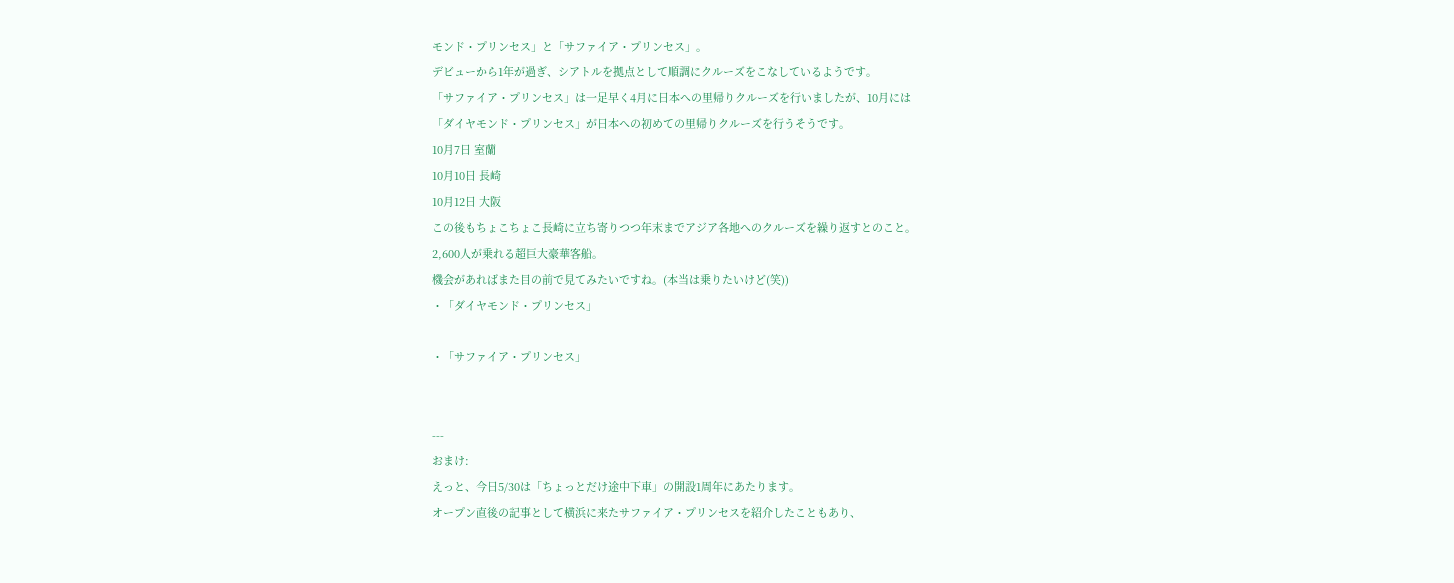モンド・プリンセス」と「サファイア・プリンセス」。
デビューから1年が過ぎ、シアトルを拠点として順調にクルーズをこなしているようです。
「サファイア・プリンセス」は一足早く4月に日本への里帰りクルーズを行いましたが、10月には
「ダイヤモンド・プリンセス」が日本への初めての里帰りクルーズを行うそうです。
10月7日 室蘭
10月10日 長崎
10月12日 大阪
この後もちょこちょこ長崎に立ち寄りつつ年末までアジア各地へのクルーズを繰り返すとのこと。
2,600人が乗れる超巨大豪華客船。
機会があればまた目の前で見てみたいですね。(本当は乗りたいけど(笑))
・「ダイヤモンド・プリンセス」

・「サファイア・プリンセス」


---
おまけ:
えっと、今日5/30は「ちょっとだけ途中下車」の開設1周年にあたります。
オープン直後の記事として横浜に来たサファイア・プリンセスを紹介したこともあり、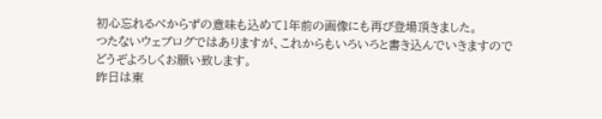初心忘れるべからずの意味も込めて1年前の画像にも再び登場頂きました。
つたないウェブログではありますが、これからもいろいろと書き込んでいきますので
どうぞよろしくお願い致します。
昨日は東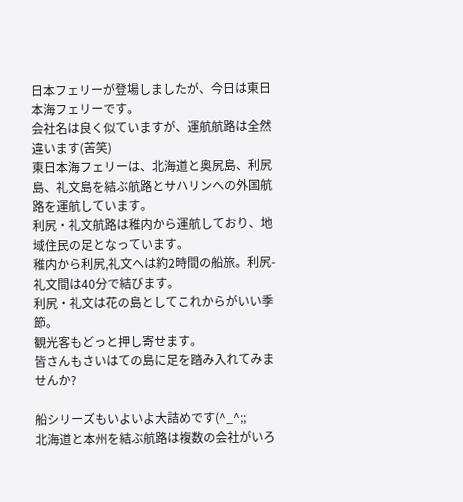日本フェリーが登場しましたが、今日は東日本海フェリーです。
会社名は良く似ていますが、運航航路は全然違います(苦笑)
東日本海フェリーは、北海道と奥尻島、利尻島、礼文島を結ぶ航路とサハリンへの外国航路を運航しています。
利尻・礼文航路は稚内から運航しており、地域住民の足となっています。
稚内から利尻,礼文へは約2時間の船旅。利尻-礼文間は40分で結びます。
利尻・礼文は花の島としてこれからがいい季節。
観光客もどっと押し寄せます。
皆さんもさいはての島に足を踏み入れてみませんか?

船シリーズもいよいよ大詰めです(^_^;;
北海道と本州を結ぶ航路は複数の会社がいろ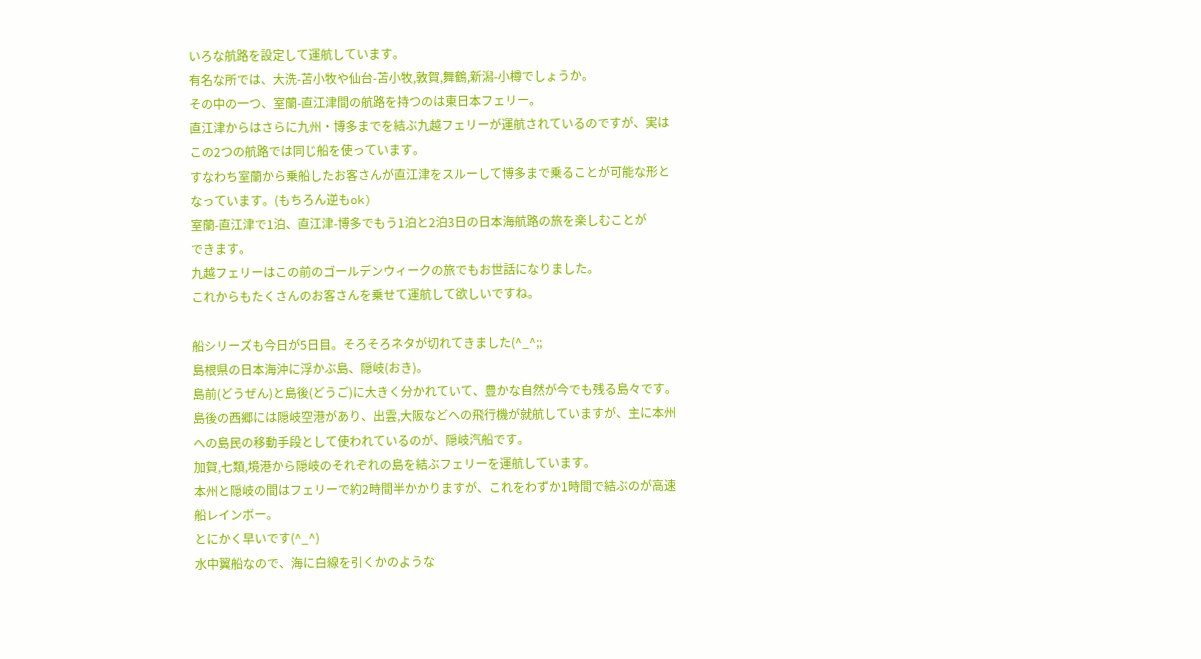いろな航路を設定して運航しています。
有名な所では、大洗-苫小牧や仙台-苫小牧,敦賀,舞鶴,新潟-小樽でしょうか。
その中の一つ、室蘭-直江津間の航路を持つのは東日本フェリー。
直江津からはさらに九州・博多までを結ぶ九越フェリーが運航されているのですが、実は
この2つの航路では同じ船を使っています。
すなわち室蘭から乗船したお客さんが直江津をスルーして博多まで乗ることが可能な形と
なっています。(もちろん逆もok)
室蘭-直江津で1泊、直江津-博多でもう1泊と2泊3日の日本海航路の旅を楽しむことが
できます。
九越フェリーはこの前のゴールデンウィークの旅でもお世話になりました。
これからもたくさんのお客さんを乗せて運航して欲しいですね。

船シリーズも今日が5日目。そろそろネタが切れてきました(^_^;;
島根県の日本海沖に浮かぶ島、隠岐(おき)。
島前(どうぜん)と島後(どうご)に大きく分かれていて、豊かな自然が今でも残る島々です。
島後の西郷には隠岐空港があり、出雲,大阪などへの飛行機が就航していますが、主に本州への島民の移動手段として使われているのが、隠岐汽船です。
加賀,七類,境港から隠岐のそれぞれの島を結ぶフェリーを運航しています。
本州と隠岐の間はフェリーで約2時間半かかりますが、これをわずか1時間で結ぶのが高速船レインボー。
とにかく早いです(^_^)
水中翼船なので、海に白線を引くかのような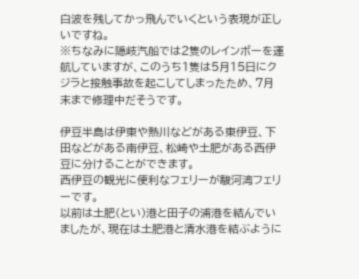白波を残してかっ飛んでいくという表現が正しいですね。
※ちなみに隠岐汽船では2隻のレインボーを運航していますが、このうち1隻は5月15日にクジラと接触事故を起こしてしまったため、7月末まで修理中だそうです。

伊豆半島は伊東や熱川などがある東伊豆、下田などがある南伊豆、松崎や土肥がある西伊豆に分けることができます。
西伊豆の観光に便利なフェリーが駿河湾フェリーです。
以前は土肥(とい)港と田子の浦港を結んでいましたが、現在は土肥港と清水港を結ぶように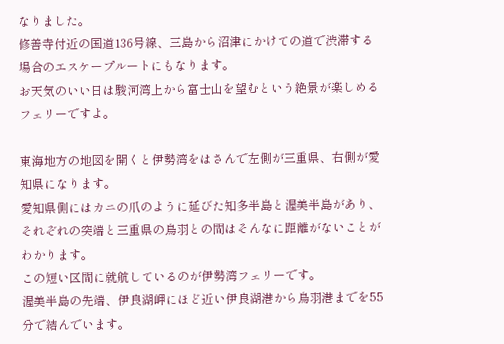なりました。
修善寺付近の国道136号線、三島から沼津にかけての道で渋滞する場合のエスケープルートにもなります。
お天気のいい日は駿河湾上から富士山を望むという絶景が楽しめるフェリーですよ。

東海地方の地図を開くと伊勢湾をはさんで左側が三重県、右側が愛知県になります。
愛知県側にはカニの爪のように延びた知多半島と渥美半島があり、それぞれの突端と三重県の鳥羽との間はそんなに距離がないことがわかります。
この短い区間に就航しているのが伊勢湾フェリーです。
渥美半島の先端、伊良湖岬にほど近い伊良湖港から鳥羽港までを55分で結んでいます。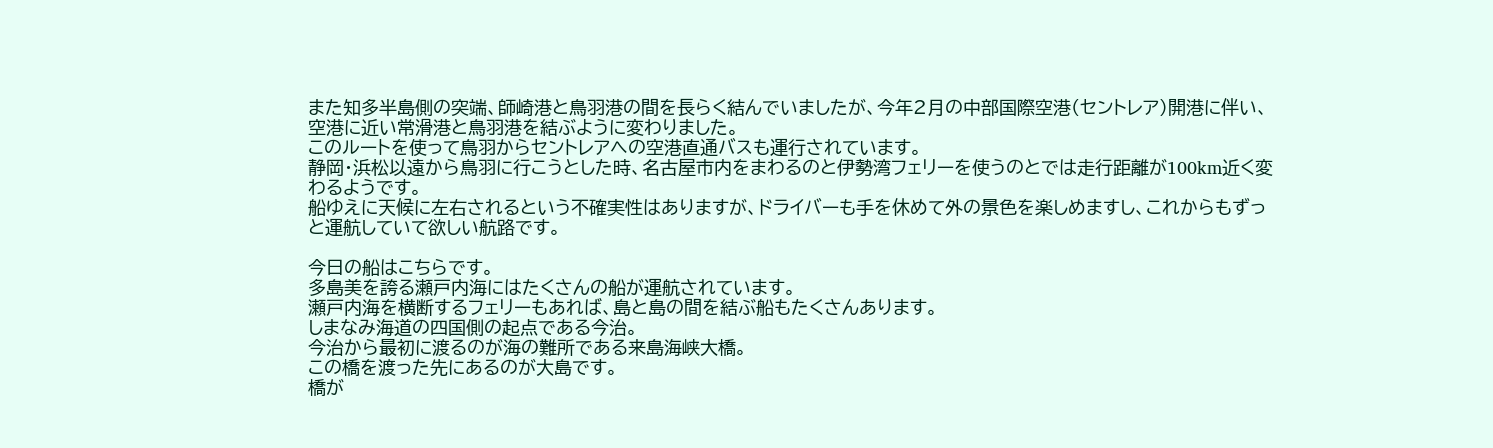また知多半島側の突端、師崎港と鳥羽港の間を長らく結んでいましたが、今年2月の中部国際空港(セントレア)開港に伴い、空港に近い常滑港と鳥羽港を結ぶように変わりました。
このルートを使って鳥羽からセントレアへの空港直通バスも運行されています。
静岡・浜松以遠から鳥羽に行こうとした時、名古屋市内をまわるのと伊勢湾フェリーを使うのとでは走行距離が100km近く変わるようです。
船ゆえに天候に左右されるという不確実性はありますが、ドライバーも手を休めて外の景色を楽しめますし、これからもずっと運航していて欲しい航路です。

今日の船はこちらです。
多島美を誇る瀬戸内海にはたくさんの船が運航されています。
瀬戸内海を横断するフェリーもあれば、島と島の間を結ぶ船もたくさんあります。
しまなみ海道の四国側の起点である今治。
今治から最初に渡るのが海の難所である来島海峡大橋。
この橋を渡った先にあるのが大島です。
橋が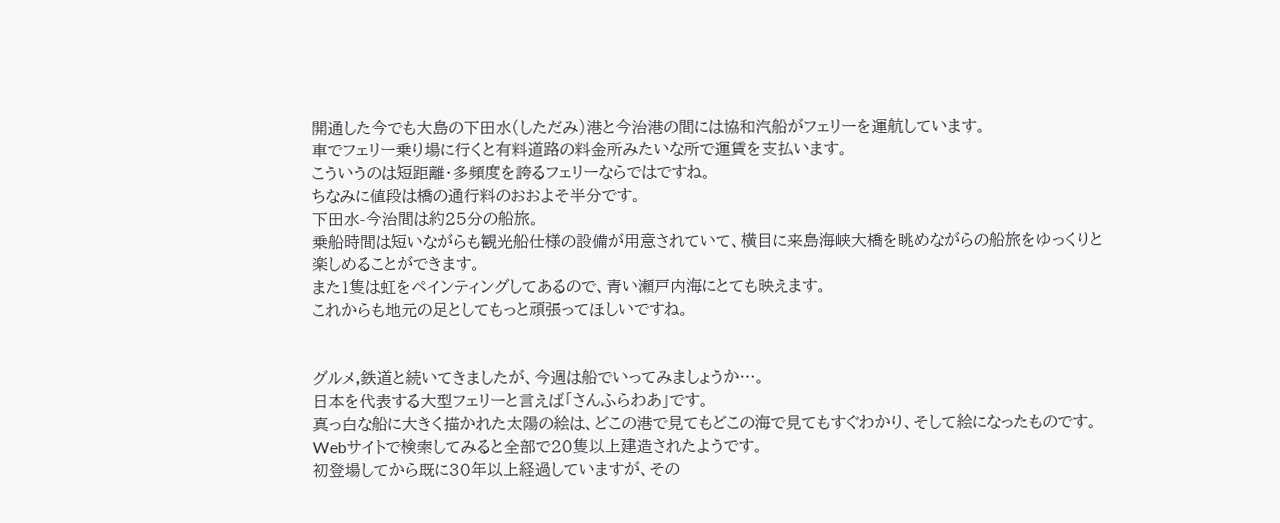開通した今でも大島の下田水(しただみ)港と今治港の間には協和汽船がフェリーを運航しています。
車でフェリー乗り場に行くと有料道路の料金所みたいな所で運賃を支払います。
こういうのは短距離・多頻度を誇るフェリーならではですね。
ちなみに値段は橋の通行料のおおよそ半分です。
下田水-今治間は約25分の船旅。
乗船時間は短いながらも観光船仕様の設備が用意されていて、横目に来島海峡大橋を眺めながらの船旅をゆっくりと楽しめることができます。
また1隻は虹をペインティングしてあるので、青い瀬戸内海にとても映えます。
これからも地元の足としてもっと頑張ってほしいですね。


グルメ,鉄道と続いてきましたが、今週は船でいってみましょうか…。
日本を代表する大型フェリーと言えば「さんふらわあ」です。
真っ白な船に大きく描かれた太陽の絵は、どこの港で見てもどこの海で見てもすぐわかり、そして絵になったものです。
Webサイトで検索してみると全部で20隻以上建造されたようです。
初登場してから既に30年以上経過していますが、その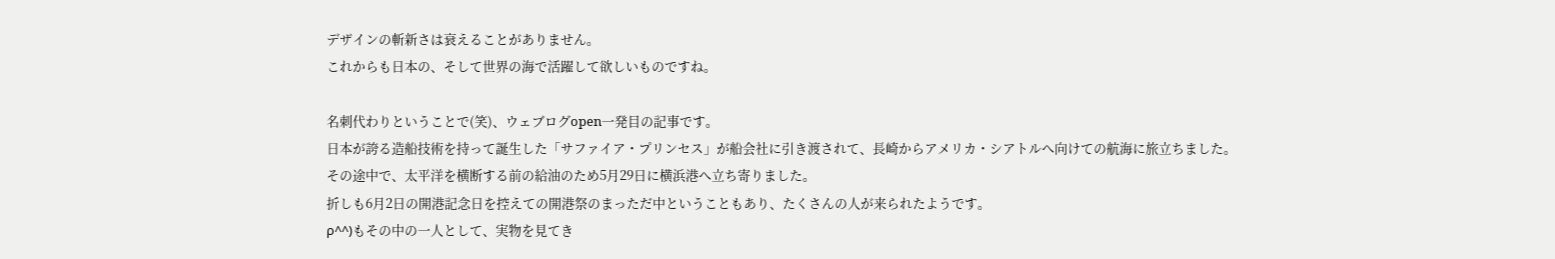デザインの斬新さは衰えることがありません。
これからも日本の、そして世界の海で活躍して欲しいものですね。

名刺代わりということで(笑)、ウェブログopen一発目の記事です。
日本が誇る造船技術を持って誕生した「サファイア・プリンセス」が船会社に引き渡されて、長崎からアメリカ・シアトルへ向けての航海に旅立ちました。
その途中で、太平洋を横断する前の給油のため5月29日に横浜港へ立ち寄りました。
折しも6月2日の開港記念日を控えての開港祭のまっただ中ということもあり、たくさんの人が来られたようです。
ρ^^)もその中の一人として、実物を見てき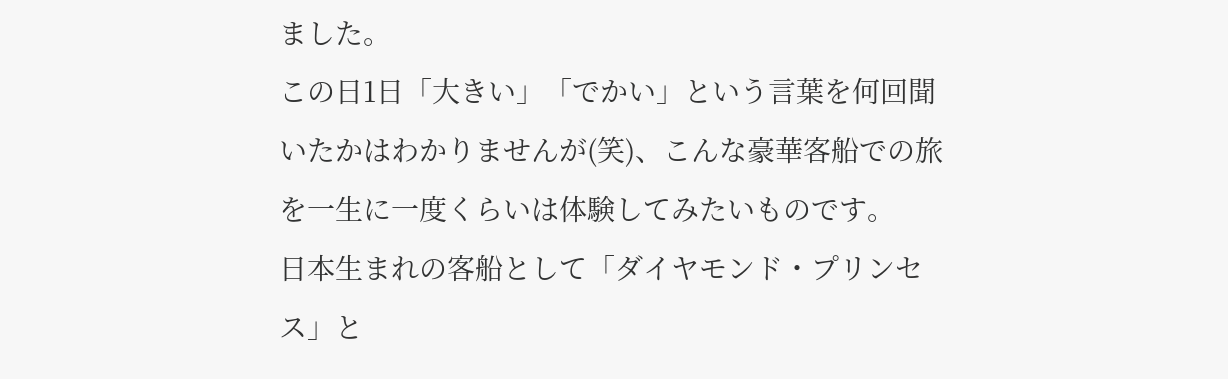ました。
この日1日「大きい」「でかい」という言葉を何回聞いたかはわかりませんが(笑)、こんな豪華客船での旅を一生に一度くらいは体験してみたいものです。
日本生まれの客船として「ダイヤモンド・プリンセス」と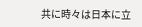共に時々は日本に立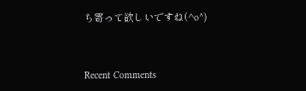ち寄って欲しいですね(^o^)


Recent Comments